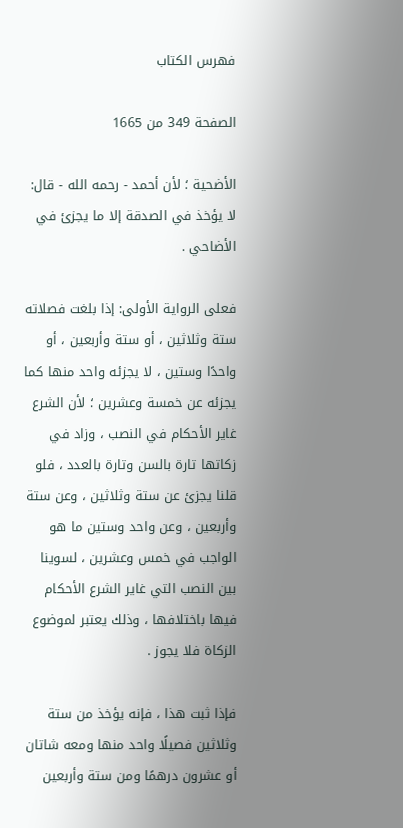فهرس الكتاب

الصفحة 349 من 1665

الأضحية ؛ لأن أحمد - رحمه الله - قال: لا يؤخذ في الصدقة إلا ما يجزئ في الأضاحي .

فعلى الرواية الأولى: إذا بلغت فصلاته ستة وثلاثين ، أو ستة وأربعين ، أو واحدًا وستين ، لا يجزئه واحد منها كما يجزئه عن خمسة وعشرين ؛ لأن الشرع غاير الأحكام في النصب ، وزاد في زكاتها تارة بالسن وتارة بالعدد ، فلو قلنا يجزئ عن ستة وثلاثين ، وعن ستة وأربعين ، وعن واحد وستين ما هو الواجب في خمس وعشرين ، لسوينا بين النصب التي غاير الشرع الأحكام فيها باختلافها ، وذلك يعتبر لموضوع الزكاة فلا يجوز .

فإذا ثبت هذا ، فإنه يؤخذ من ستة وثلاثين فصيلًا واحد منها ومعه شاتان أو عشرون درهمًا ومن ستة وأربعين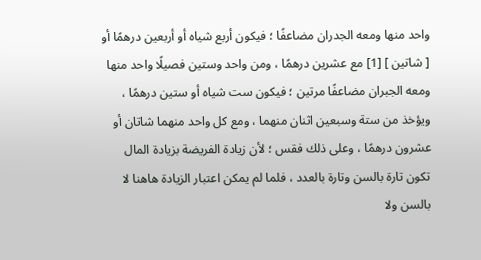واحد منها ومعه الجدران مضاعفًا ؛ فيكون أربع شياه أو أربعين درهمًا أو [ شاتين ] [1] مع عشرين درهمًا ، ومن واحد وستين فصيلًا واحد منها ومعه الجبران مضاعفًا مرتين ؛ فيكون ست شياه أو ستين درهمًا ، ويؤخذ من ستة وسبعين اثنان منهما ، ومع كل واحد منهما شاتان أو عشرون درهمًا ، وعلى ذلك فقس ؛ لأن زيادة الفريضة بزيادة المال تكون تارة بالسن وتارة بالعدد ، فلما لم يمكن اعتبار الزيادة هاهنا لا بالسن ولا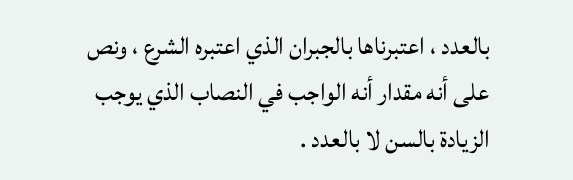بالعدد ، اعتبرناها بالجبران الذي اعتبره الشرع ، ونص على أنه مقدار أنه الواجب في النصاب الذي يوجب الزيادة بالسن لا بالعدد .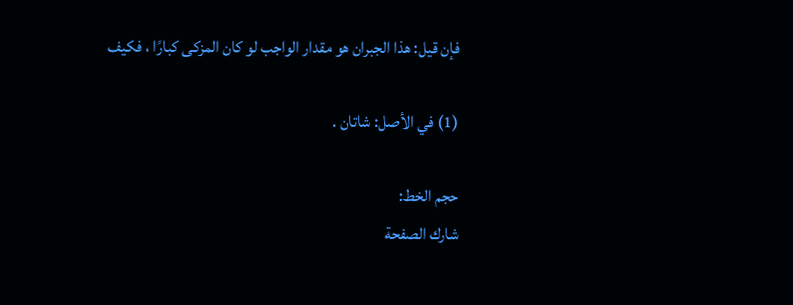فإن قيل: هذا الجبران هو مقدار الواجب لو كان المزكى كبارًا ، فكيف

(1) في الأصل: شاتان .

حجم الخط:
شارك الصفحة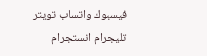فيسبوك واتساب تويتر تليجرام انستجرام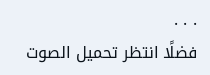. . .
فضلًا انتظر تحميل الصوت